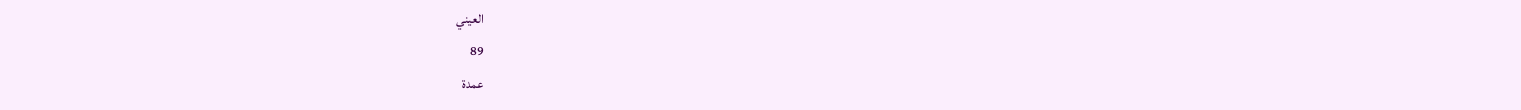العيني
89
عمدة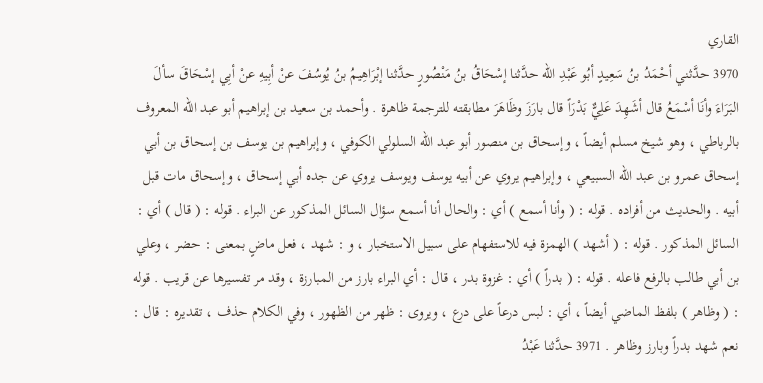القاري
3970 حدَّثني أحْمَدُ بنُ سَعِيدٍ أبُو عَبْدِ الله حدَّثنا إسْحَاقُ بنُ مَنْصُورٍ حدَّثنا إبْرَاهِيمُ بنُ يُوسُفَ عنْ أبِيهِ عنْ أبِي إسْحَاقَ سألَ البَرَاءَ وأنَا أسْمَعُ قال أشَهِدَ عَلِيٌّ بَدْرَاً قال بارَزَ وظَاهَرَ مطابقته للترجمة ظاهرة . وأحمد بن سعيد بن إبراهيم أبو عبد الله المعروف بالرباطي ، وهو شيخ مسلم أيضاً ، وإسحاق بن منصور أبو عبد الله السلولي الكوفي ، وإبراهيم بن يوسف بن إسحاق بن أبي إسحاق عمرو بن عبد الله السبيعي ، وإبراهيم يروي عن أبيه يوسف ويوسف يروي عن جده أبي إسحاق ، وإسحاق مات قبل أبيه . والحديث من أفراده . قوله : ( وأنا أسمع ) أي : والحال أنا أسمع سؤال السائل المذكور عن البراء . قوله : ( قال ) أي : السائل المذكور . قوله : ( أشهد ) الهمزة فيه للاستفهام على سبيل الاستخبار ، و : شهد ، فعل ماضٍ بمعنى : حضر ، وعلي بن أبي طالب بالرفع فاعله . قوله : ( بدراً ) أي : غزوة بدر ، قال : أي البراء بارز من المبارزة ، وقد مر تفسيرها عن قريب . قوله : ( وظاهر ) بلفظ الماضي أيضاً ، أي : لبس درعاً على درع ، ويروى : ظهر من الظهور ، وفي الكلام حذف ، تقديره : قال : نعم شهد بدراً وبارز وظاهر . 3971 حدَّثنا عَبْدُ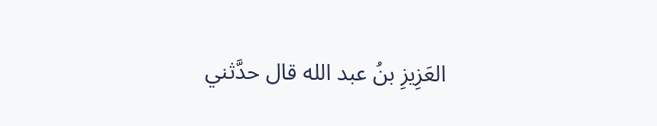العَزِيزِ بنُ عبد الله قال حدَّثني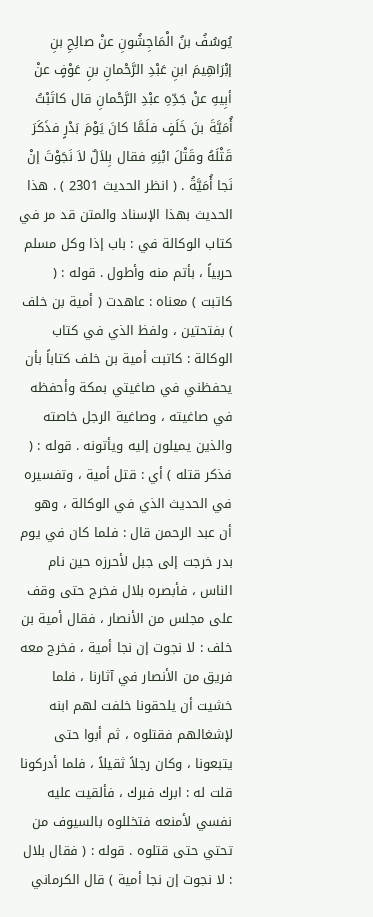يُوسُفُ بنُ الْمَاجِشُونِ عنْ صالِحِ بنِ إبْرَاهِيمَ ابنِ عَبْدِ الرَّحْمانِ بنِ عَوْفٍ عنْ أبِيهِ عنْ جَدِّهِ عبْدِ الرَّحْمانِ قال كاتَبْتُ أُمَيَّةَ بنَ خَلَفٍ فلَمَّا كانَ يَوْمَ بَدْرٍ فذَكَرَ قَتْلَهُ وقَتْلَ ابْنِهِ فقال بِلاَلٌ لاَ نَجَوْتَ إنْ نَجا أُمَيَّةُ . ( انظر الحديث 2301 ) . هذا الحديث بهذا الإسناد والمتن قد مر في كتاب الوكالة في : باب إذا وكل مسلم حربياً ، بأتم منه وأطول . قوله : ( كاتبت ) معناه : عاهدت ( أمية بن خلف ) بفتحتين ، ولفظ الذي في كتاب الوكالة : كاتبت أمية بن خلف كتاباً بأن يحفظني في صاغيتي بمكة وأحفظه في صاغيته ، وصاغية الرجل خاصته والذين يميلون إليه ويأتونه . قوله : ( فذكر قتله ) أي : قتل أمية ، وتفسيره في الحديث الذي في الوكالة ، وهو أن عبد الرحمن قال : فلما كان في يوم بدر خرجت إلى جبل لأحرزه حين نام الناس ، فأبصره بلال فخرج حتى وقف على مجلس من الأنصار ، فقال أمية بن خلف : لا نجوت إن نجا أمية ، فخرج معه فريق من الأنصار في آثارنا ، فلما خشيت أن يلحقونا خلفت لهم ابنه لإشغالهم فقتلوه ، ثم أبوا حتى يتبعونا ، وكان رجلاً ثقيلاً ، فلما أدركونا قلت له : ابرك فبرك ، فألقيت عليه نفسي لأمنعه فتخللوه بالسيوف من تحتي حتى قتلوه . قوله : ( فقال بلال : لا نجوت إن نجا أمية ) قال الكرماني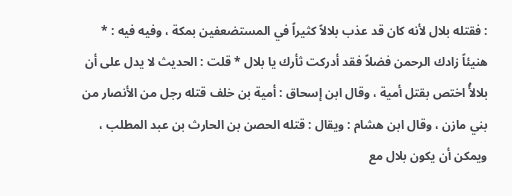: فقتله بلال لأنه كان قد عذب بلالاً كثيراً في المستضعفين بمكة ، وفيه فيه : * هنيئاً زادك الرحمن فضلاً فقد أدركت ثأرك يا بلال * قلت : الحديث لا يدل على أن بلالأُ اختص بقتل أمية ، وقال ابن إسحاق : أمية بن خلف قتله رجل من الأنصار من بني مازن ، وقال ابن هشام : ويقال : قتله الحصن بن الحارث بن عبد المطلب ، ويمكن أن يكون بلال مع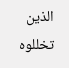الذين تخللوه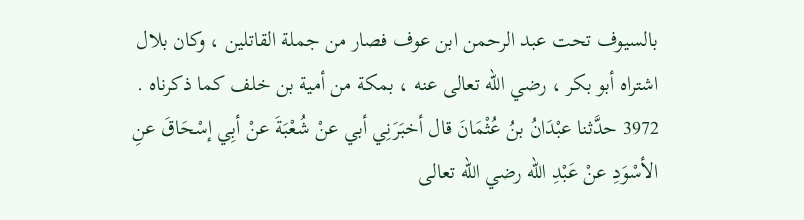بالسيوف تحت عبد الرحمن ابن عوف فصار من جملة القاتلين ، وكان بلال اشتراه أبو بكر ، رضي الله تعالى عنه ، بمكة من أمية بن خلف كما ذكرناه . 3972 حدَّثنا عبْدَانُ بنُ عُثْمَانَ قال أخبَرَنِي أبي عنْ شُعْبَةَ عنْ أبِي إسْحَاقَ عنِ الأسْوَدِ عنْ عَبْدِ الله رضي الله تعالى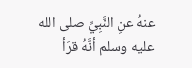عنهُ عنِ النَّبِيِّ صلى الله عليه وسلم أنَّهُ قرَأ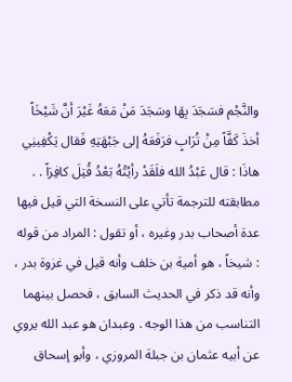والنَّجْم فسَجَدَ بِهَا وسَجَدَ مَنْ مَعَهُ غَيْرَ أنَّ شَيْخَاً أخذَ كَفَّاً مِنْ تُرَابٍ فرَفَعَهُ إلى جَبْهَتِهِ فَقال يَكْفِينِي هاذَا : قال عَبْدُ الله فلَقَدْ رأيْتُهُ بَعْدُ قُتِلَ كافِرَاً . . مطابقته للترجمة تأتي على النسخة التي قيل فيها عدة أصحاب بدر وغيره ، أو تقول : المراد من قوله : شيخاً ، هو أمية بن خلف وأنه قيل في غزوة بدر ، وأنه قد ذكر في الحديث السابق ، فحصل بينهما التناسب من هذا الوجه . وعبدان هو عبد الله يروي عن أبيه عثمان بن جبلة المروزي ، وأبو إسحاق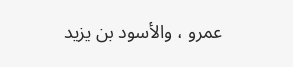عمرو ، والأسود بن يزيد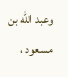وعبد الله بن مسعود ،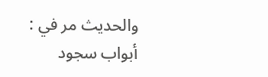والحديث مر في : أبواب سجود